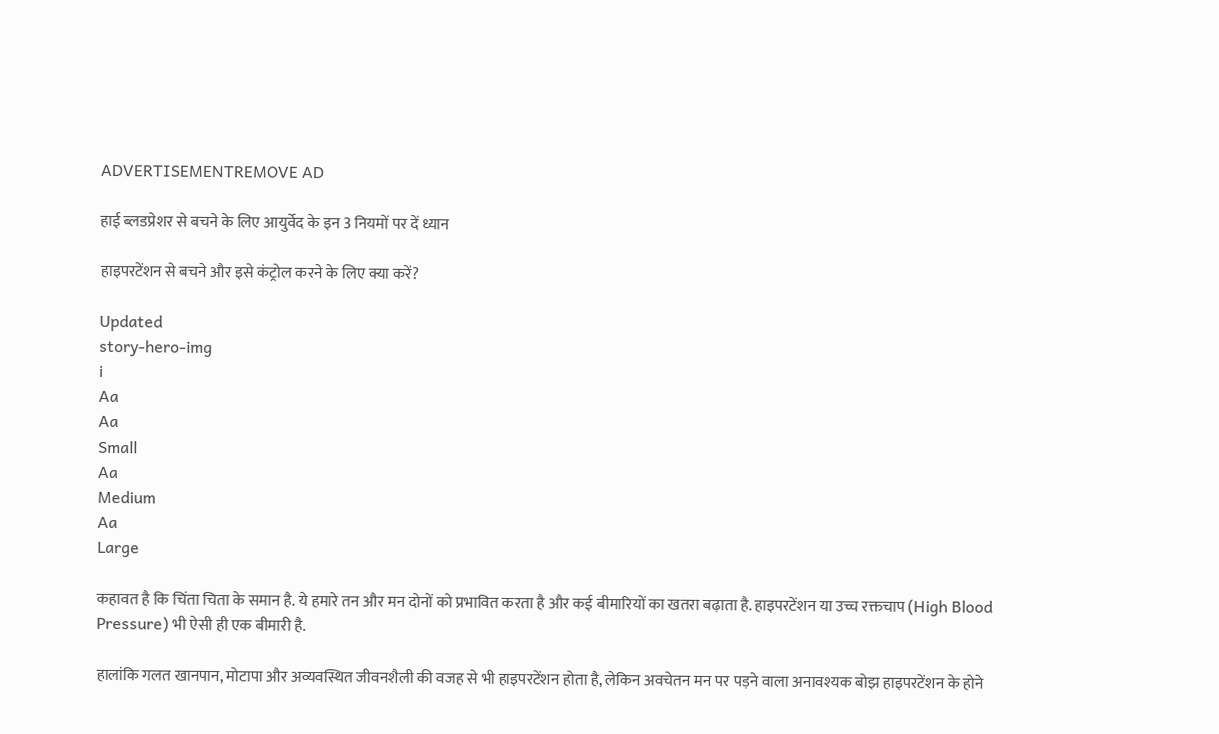ADVERTISEMENTREMOVE AD

हाई ब्लडप्रेशर से बचने के लिए आयुर्वेद के इन 3 नियमों पर दें ध्यान

हाइपरटेंशन से बचने और इसे कंट्रोल करने के लिए क्या करें?

Updated
story-hero-img
i
Aa
Aa
Small
Aa
Medium
Aa
Large

कहावत है कि चिंता चिता के समान है. ये हमारे तन और मन दोनों को प्रभावित करता है और कई बीमारियों का खतरा बढ़ाता है. हाइपरटेंशन या उच्च रक्तचाप (High Blood Pressure) भी ऐसी ही एक बीमारी है.

हालांकि गलत खानपान, मोटापा और अव्यवस्थित जीवनशैली की वजह से भी हाइपरटेंशन होता है, लेकिन अवचेतन मन पर पड़ने वाला अनावश्यक बोझ हाइपरटेंशन के होने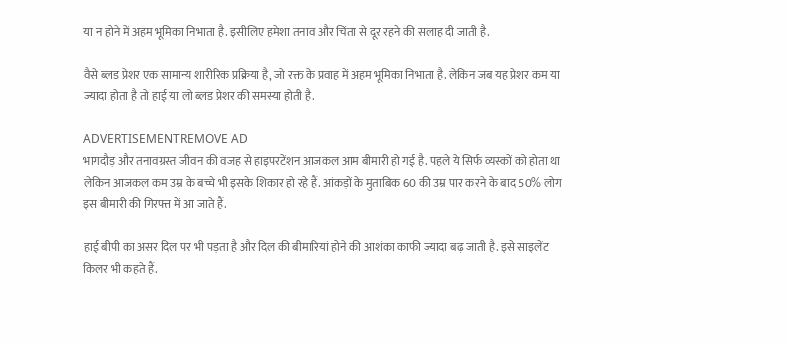या न होने में अहम भूमिका निभाता है. इसीलिए हमेशा तनाव और चिंता से दूर रहने की सलाह दी जाती है.

वैसे ब्लड प्रेशर एक सामान्य शारीरिक प्रक्रिया है, जो रक्त के प्रवाह में अहम भूमिका निभाता है. लेकिन जब यह प्रेशर कम या ज्यादा होता है तो हाई या लो ब्लड प्रेशर की समस्या होती है.

ADVERTISEMENTREMOVE AD
भागदौड़ और तनावग्रस्त जीवन की वजह से हाइपरटेंशन आजकल आम बीमारी हो गई है. पहले ये सिर्फ व्यस्कों को होता था लेकिन आजकल कम उम्र के बच्चे भी इसके शिकार हो रहे हैं. आंकड़ों के मुताबिक 60 की उम्र पार करने के बाद 50% लोग इस बीमारी की गिरफ्त में आ जाते हैं.

हाई बीपी का असर दिल पर भी पड़ता है और दिल की बीमारियां होने की आशंका काफी ज्यादा बढ़ जाती है. इसे साइलेंट किलर भी कहते हैं.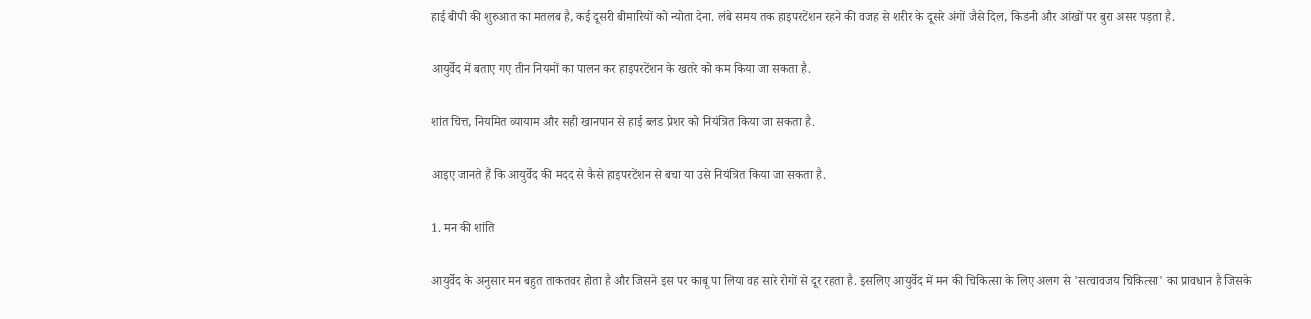हाई बीपी की शुरुआत का मतलब है, कई दूसरी बीमारियों को न्योता देना. लंबे समय तक हाइपरटेंशन रहने की वजह से शरीर के दूसरे अंगों जैसे दिल, किडनी और आंखों पर बुरा असर पड़ता है.

आयुर्वेद में बताए गए तीन नियमों का पालन कर हाइपरटेंशन के खतरे को कम किया जा सकता है.

शांत चित्त, नियमित व्यायाम और सही खानपान से हाई ब्लड प्रेशर को नियंत्रित किया जा सकता है.

आइए जानते हैं कि आयुर्वेद की मदद से कैसे हाइपरटेंशन से बचा या उसे नियंत्रित किया जा सकता है.

1. मन की शांति

आयुर्वेद के अनुसार मन बहुत ताकतवर होता है और जिसने इस पर काबू पा लिया वह सारे रोगों से दूर रहता है. इसलिए आयुर्वेद में मन की चिकित्सा के लिए अलग से 'सत्वावजय चिकित्सा' का प्रावधान है जिसके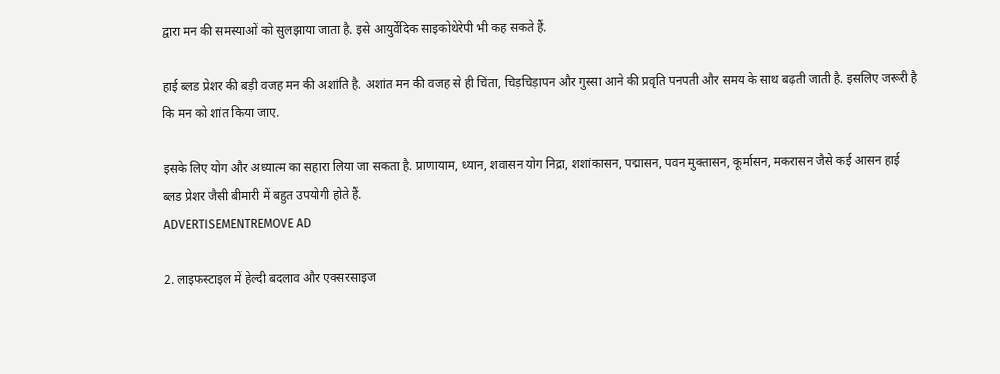द्वारा मन की समस्याओं को सुलझाया जाता है. इसे आयुर्वेदिक साइकोथेरेपी भी कह सकते हैं.

हाई ब्लड प्रेशर की बड़ी वजह मन की अशांति है. अशांत मन की वजह से ही चिंता, चिड़चिड़ापन और गुस्सा आने की प्रवृति पनपती और समय के साथ बढ़ती जाती है. इसलिए जरूरी है कि मन को शांत किया जाए.

इसके लिए योग और अध्यात्म का सहारा लिया जा सकता है. प्राणायाम, ध्यान, शवासन योग निद्रा, शशांकासन, पद्मासन, पवन मुक्तासन, कूर्मासन, मकरासन जैसे कई आसन हाई ब्लड प्रेशर जैसी बीमारी में बहुत उपयोगी होते हैं.
ADVERTISEMENTREMOVE AD

2. लाइफस्टाइल में हेल्दी बदलाव और एक्सरसाइज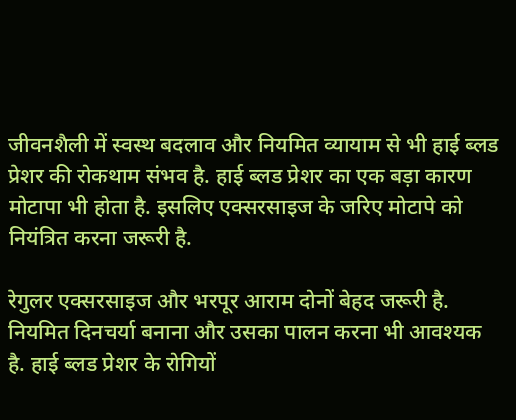जीवनशैली में स्वस्थ बदलाव और नियमित व्यायाम से भी हाई ब्लड प्रेशर की रोकथाम संभव है. हाई ब्लड प्रेशर का एक बड़ा कारण मोटापा भी होता है. इसलिए एक्सरसाइज के जरिए मोटापे को नियंत्रित करना जरूरी है.

रेगुलर एक्सरसाइज और भरपूर आराम दोनों बेहद जरूरी है. नियमित दिनचर्या बनाना और उसका पालन करना भी आवश्यक है. हाई ब्लड प्रेशर के रोगियों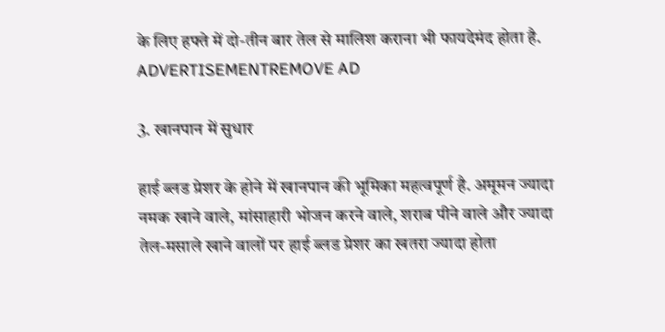के लिए हफ्ते में दो-तीन बार तेल से मालिश कराना भी फायदेमंद होता है.
ADVERTISEMENTREMOVE AD

3. खानपान में सुधार

हाई ब्लड प्रेशर के होने में खानपान की भूमिका महत्वपूर्ण है. अमूमन ज्यादा नमक खाने वाले, मांसाहारी भोजन करने वाले, शराब पीने वाले और ज्यादा तेल-मसाले खाने वालों पर हाई ब्लड प्रेशर का खतरा ज्यादा होता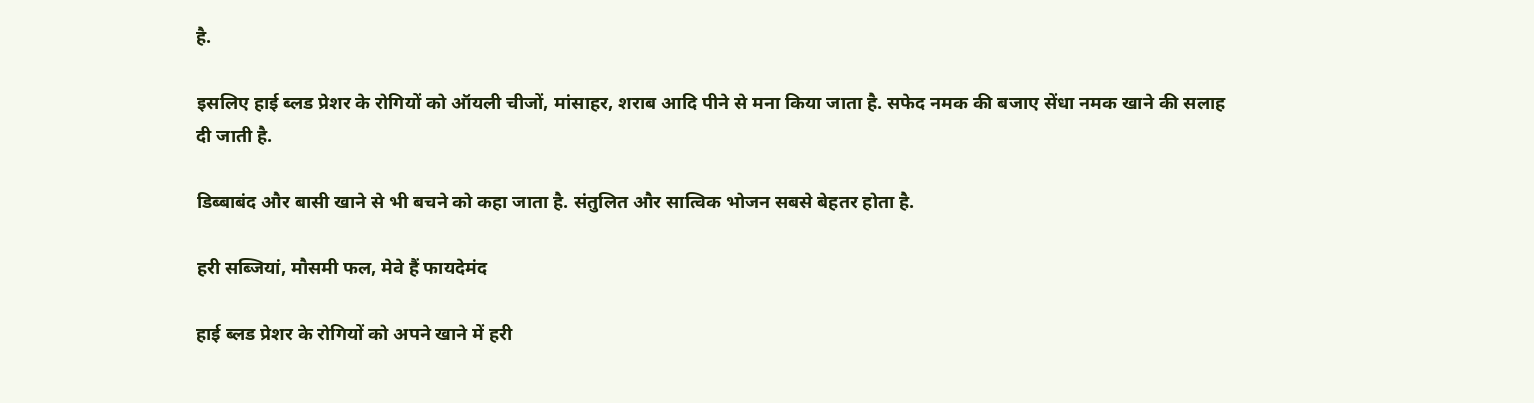है.

इसलिए हाई ब्लड प्रेशर के रोगियों को ऑयली चीजों, मांसाहर, शराब आदि पीने से मना किया जाता है. सफेद नमक की बजाए सेंधा नमक खाने की सलाह दी जाती है.

डिब्बाबंद और बासी खाने से भी बचने को कहा जाता है. संतुलित और सात्विक भोजन सबसे बेहतर होता है.

हरी सब्जियां, मौसमी फल, मेवे हैं फायदेमंद

हाई ब्लड प्रेशर के रोगियों को अपने खाने में हरी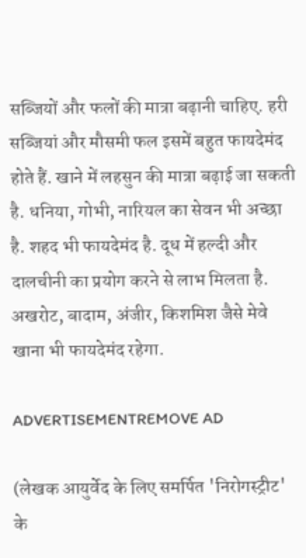सब्जियों और फलों की मात्रा बढ़ानी चाहिए. हरी सब्जियां और मौसमी फल इसमें बहुत फायदेमंद होते हैं. खाने में लहसुन की मात्रा बढ़ाई जा सकती है. धनिया, गोभी, नारियल का सेवन भी अच्छा है. शहद भी फायदेमंद है. दूध में हल्दी और दालचीनी का प्रयोग करने से लाभ मिलता है. अखरोट, बादाम, अंजीर, किशमिश जैसे मेवे खाना भी फायदेमंद रहेगा.

ADVERTISEMENTREMOVE AD

(लेखक आयुर्वेद के लिए समर्पित 'निरोगस्ट्रीट' के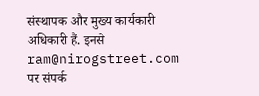संस्थापक और मुख्य कार्यकारी अधिकारी हैं. इनसे ram@nirogstreet.com पर संपर्क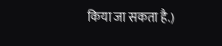किया जा सकता है.)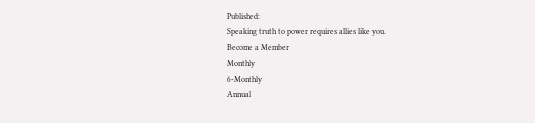Published:
Speaking truth to power requires allies like you.
Become a Member
Monthly
6-Monthly
Annual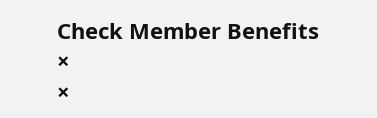Check Member Benefits
×
×